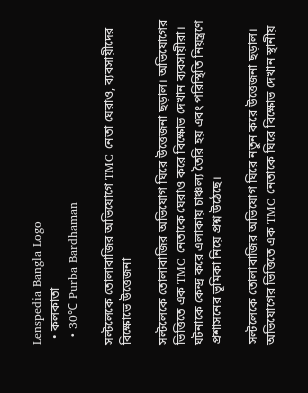Lenspedia Bangla Logo
  • কলকাতা
  • 30℃ Purba Bardhaman

সল্টলেকে তোলাবাজির অভিযোগে TMC নেতা ঘেরাও, ব্যবসায়ীদের বিক্ষোভে উত্তেজনা

সল্টলেকে তোলাবাজির অভিযোগ ঘিরে উত্তেজনা ছড়াল। অভিযোগের ভিত্তিতে এক TMC নেতাকে ঘেরাও করে বিক্ষোভ দেখান ব্যবসায়ীরা। ঘটনাকে কেন্দ্র করে এলাকায় চাঞ্চল্য তৈরি হয় এবং পরিস্থিতি নিয়ন্ত্রণে প্রশাসনের ভূমিকা নিয়ে প্রশ্ন উঠেছে।

সল্টলেকে তোলাবাজির অভিযোগ ঘিরে নতুন করে উত্তেজনা ছড়াল। অভিযোগের ভিত্তিতে এক TMC নেতাকে ঘিরে বিক্ষোভ দেখান স্থানীয়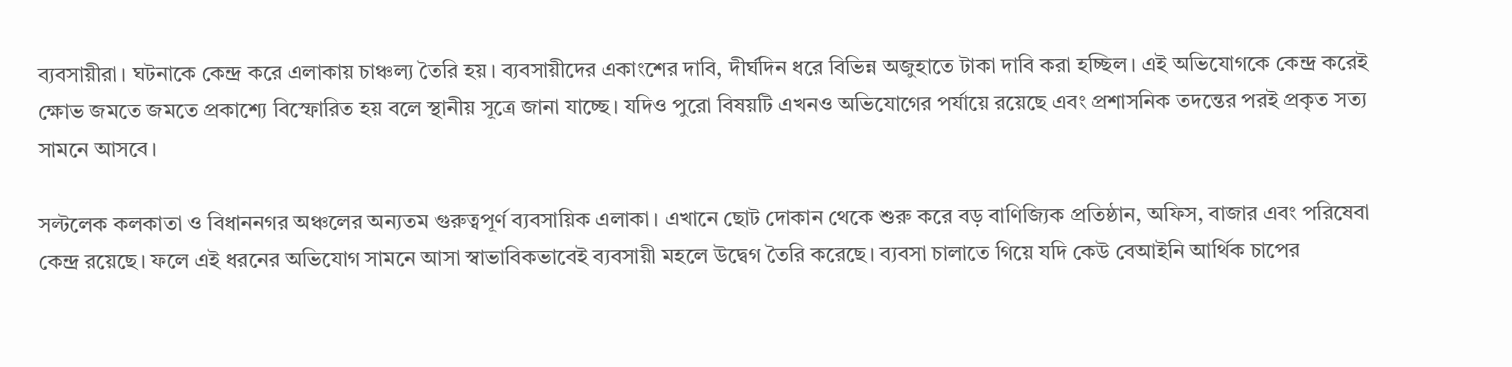ব্যবসায়ীরা। ঘটনাকে কেন্দ্র করে এলাকায় চাঞ্চল্য তৈরি হয়। ব্যবসায়ীদের একাংশের দাবি, দীর্ঘদিন ধরে বিভিন্ন অজুহাতে টাকা দাবি করা হচ্ছিল। এই অভিযোগকে কেন্দ্র করেই ক্ষোভ জমতে জমতে প্রকাশ্যে বিস্ফোরিত হয় বলে স্থানীয় সূত্রে জানা যাচ্ছে। যদিও পুরো বিষয়টি এখনও অভিযোগের পর্যায়ে রয়েছে এবং প্রশাসনিক তদন্তের পরই প্রকৃত সত্য সামনে আসবে।

সল্টলেক কলকাতা ও বিধাননগর অঞ্চলের অন্যতম গুরুত্বপূর্ণ ব্যবসায়িক এলাকা। এখানে ছোট দোকান থেকে শুরু করে বড় বাণিজ্যিক প্রতিষ্ঠান, অফিস, বাজার এবং পরিষেবা কেন্দ্র রয়েছে। ফলে এই ধরনের অভিযোগ সামনে আসা স্বাভাবিকভাবেই ব্যবসায়ী মহলে উদ্বেগ তৈরি করেছে। ব্যবসা চালাতে গিয়ে যদি কেউ বেআইনি আর্থিক চাপের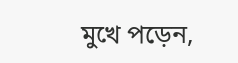মুখে পড়েন,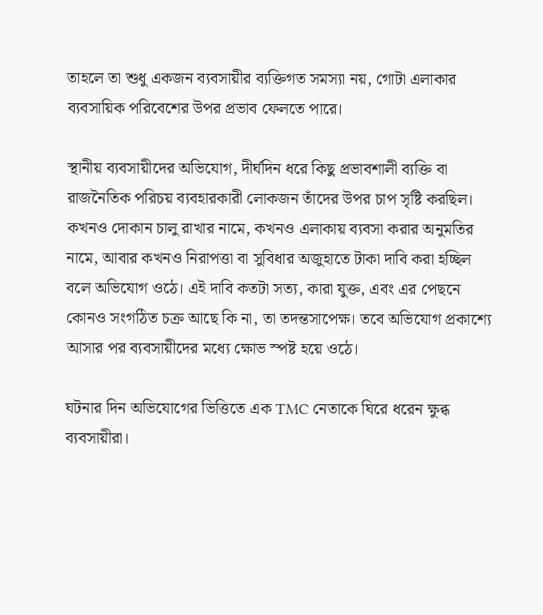তাহলে তা শুধু একজন ব্যবসায়ীর ব্যক্তিগত সমস্যা নয়, গোটা এলাকার ব্যবসায়িক পরিবেশের উপর প্রভাব ফেলতে পারে।

স্থানীয় ব্যবসায়ীদের অভিযোগ, দীর্ঘদিন ধরে কিছু প্রভাবশালী ব্যক্তি বা রাজনৈতিক পরিচয় ব্যবহারকারী লোকজন তাঁদের উপর চাপ সৃষ্টি করছিল। কখনও দোকান চালু রাখার নামে, কখনও এলাকায় ব্যবসা করার অনুমতির নামে, আবার কখনও নিরাপত্তা বা সুবিধার অজুহাতে টাকা দাবি করা হচ্ছিল বলে অভিযোগ ওঠে। এই দাবি কতটা সত্য, কারা যুক্ত, এবং এর পেছনে কোনও সংগঠিত চক্র আছে কি না, তা তদন্তসাপেক্ষ। তবে অভিযোগ প্রকাশ্যে আসার পর ব্যবসায়ীদের মধ্যে ক্ষোভ স্পষ্ট হয়ে ওঠে।

ঘটনার দিন অভিযোগের ভিত্তিতে এক TMC নেতাকে ঘিরে ধরেন ক্ষুব্ধ ব্যবসায়ীরা।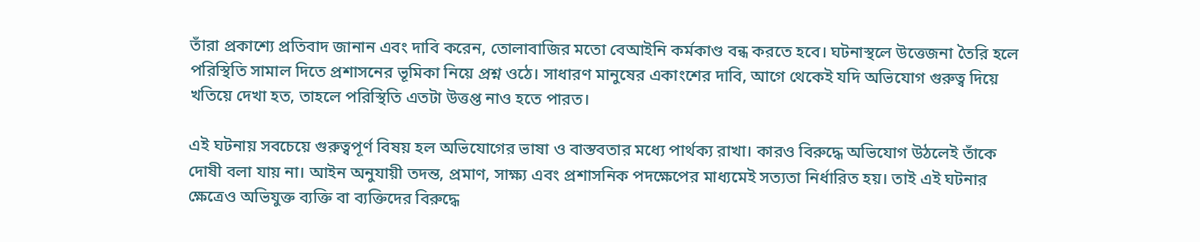তাঁরা প্রকাশ্যে প্রতিবাদ জানান এবং দাবি করেন, তোলাবাজির মতো বেআইনি কর্মকাণ্ড বন্ধ করতে হবে। ঘটনাস্থলে উত্তেজনা তৈরি হলে পরিস্থিতি সামাল দিতে প্রশাসনের ভূমিকা নিয়ে প্রশ্ন ওঠে। সাধারণ মানুষের একাংশের দাবি, আগে থেকেই যদি অভিযোগ গুরুত্ব দিয়ে খতিয়ে দেখা হত, তাহলে পরিস্থিতি এতটা উত্তপ্ত নাও হতে পারত।

এই ঘটনায় সবচেয়ে গুরুত্বপূর্ণ বিষয় হল অভিযোগের ভাষা ও বাস্তবতার মধ্যে পার্থক্য রাখা। কারও বিরুদ্ধে অভিযোগ উঠলেই তাঁকে দোষী বলা যায় না। আইন অনুযায়ী তদন্ত, প্রমাণ, সাক্ষ্য এবং প্রশাসনিক পদক্ষেপের মাধ্যমেই সত্যতা নির্ধারিত হয়। তাই এই ঘটনার ক্ষেত্রেও অভিযুক্ত ব্যক্তি বা ব্যক্তিদের বিরুদ্ধে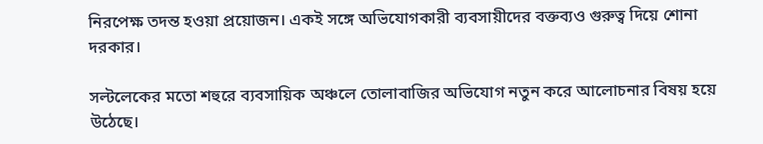নিরপেক্ষ তদন্ত হওয়া প্রয়োজন। একই সঙ্গে অভিযোগকারী ব্যবসায়ীদের বক্তব্যও গুরুত্ব দিয়ে শোনা দরকার।

সল্টলেকের মতো শহুরে ব্যবসায়িক অঞ্চলে তোলাবাজির অভিযোগ নতুন করে আলোচনার বিষয় হয়ে উঠেছে।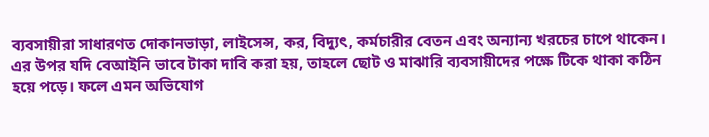ব্যবসায়ীরা সাধারণত দোকানভাড়া, লাইসেন্স, কর, বিদ্যুৎ, কর্মচারীর বেতন এবং অন্যান্য খরচের চাপে থাকেন। এর উপর যদি বেআইনি ভাবে টাকা দাবি করা হয়, তাহলে ছোট ও মাঝারি ব্যবসায়ীদের পক্ষে টিকে থাকা কঠিন হয়ে পড়ে। ফলে এমন অভিযোগ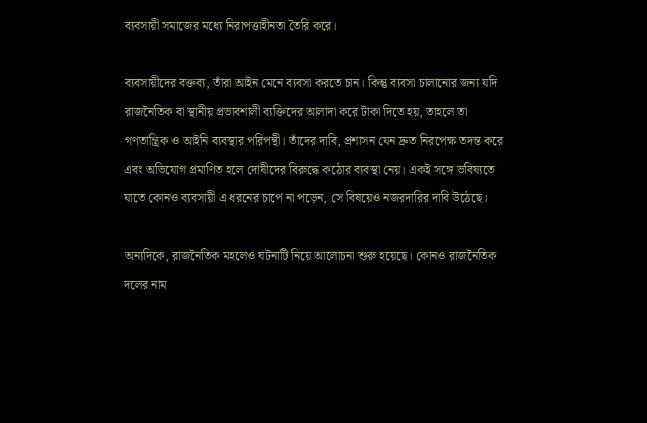ব্যবসায়ী সমাজের মধ্যে নিরাপত্তাহীনতা তৈরি করে।

ব্যবসায়ীদের বক্তব্য, তাঁরা আইন মেনে ব্যবসা করতে চান। কিন্তু ব্যবসা চালানোর জন্য যদি রাজনৈতিক বা স্থানীয় প্রভাবশালী ব্যক্তিদের আলাদা করে টাকা দিতে হয়, তাহলে তা গণতান্ত্রিক ও আইনি ব্যবস্থার পরিপন্থী। তাঁদের দাবি, প্রশাসন যেন দ্রুত নিরপেক্ষ তদন্ত করে এবং অভিযোগ প্রমাণিত হলে দোষীদের বিরুদ্ধে কঠোর ব্যবস্থা নেয়। একই সঙ্গে ভবিষ্যতে যাতে কোনও ব্যবসায়ী এ ধরনের চাপে না পড়েন, সে বিষয়েও নজরদারির দাবি উঠেছে।

অন্যদিকে, রাজনৈতিক মহলেও ঘটনাটি নিয়ে আলোচনা শুরু হয়েছে। কোনও রাজনৈতিক দলের নাম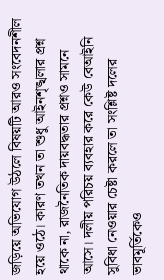জড়িয়ে অভিযোগ উঠলে বিষয়টি আরও সংবেদনশীল হয়ে ওঠে। কারণ তখন তা শুধু আইনশৃঙ্খলার প্রশ্ন থাকে না, রাজনৈতিক দায়বদ্ধতার প্রশ্নও সামনে আসে। দলীয় পরিচয় ব্যবহার করে কেউ বেআইনি সুবিধা নেওয়ার চেষ্টা করলে তা সংশ্লিষ্ট দলের ভাবমূর্তিকেও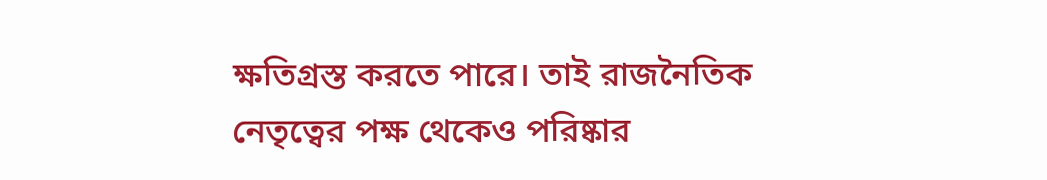ক্ষতিগ্রস্ত করতে পারে। তাই রাজনৈতিক নেতৃত্বের পক্ষ থেকেও পরিষ্কার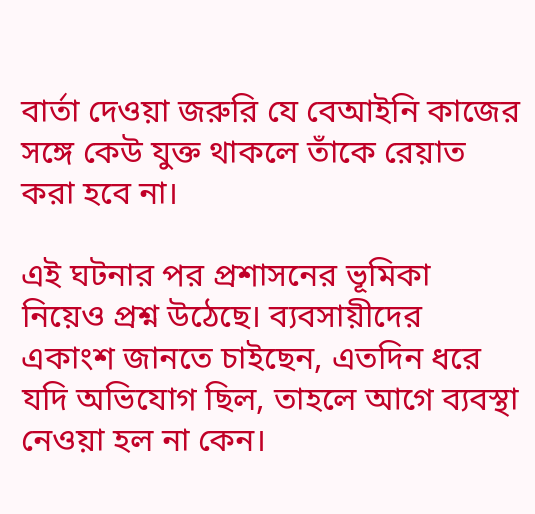বার্তা দেওয়া জরুরি যে বেআইনি কাজের সঙ্গে কেউ যুক্ত থাকলে তাঁকে রেয়াত করা হবে না।

এই ঘটনার পর প্রশাসনের ভূমিকা নিয়েও প্রশ্ন উঠেছে। ব্যবসায়ীদের একাংশ জানতে চাইছেন, এতদিন ধরে যদি অভিযোগ ছিল, তাহলে আগে ব্যবস্থা নেওয়া হল না কেন।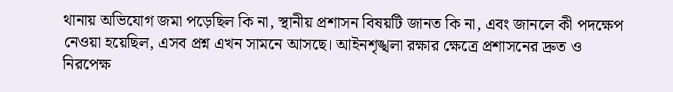থানায় অভিযোগ জমা পড়েছিল কি না, স্থানীয় প্রশাসন বিষয়টি জানত কি না, এবং জানলে কী পদক্ষেপ নেওয়া হয়েছিল, এসব প্রশ্ন এখন সামনে আসছে। আইনশৃঙ্খলা রক্ষার ক্ষেত্রে প্রশাসনের দ্রুত ও নিরপেক্ষ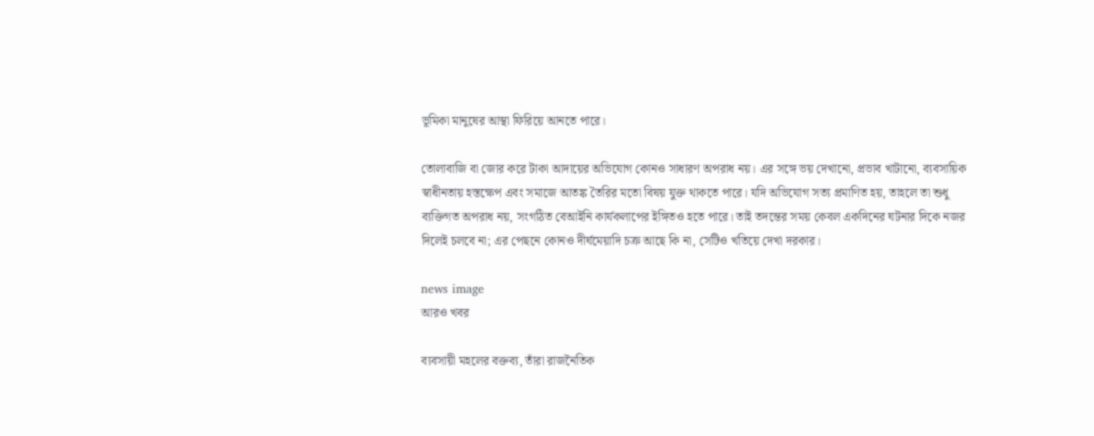ভূমিকা মানুষের আস্থা ফিরিয়ে আনতে পারে।

তোলাবাজি বা জোর করে টাকা আদায়ের অভিযোগ কোনও সাধারণ অপরাধ নয়। এর সঙ্গে ভয় দেখানো, প্রভাব খাটানো, ব্যবসায়িক স্বাধীনতায় হস্তক্ষেপ এবং সমাজে আতঙ্ক তৈরির মতো বিষয় যুক্ত থাকতে পারে। যদি অভিযোগ সত্য প্রমাণিত হয়, তাহলে তা শুধু ব্যক্তিগত অপরাধ নয়, সংগঠিত বেআইনি কার্যকলাপের ইঙ্গিতও হতে পারে। তাই তদন্তের সময় কেবল একদিনের ঘটনার দিকে নজর দিলেই চলবে না; এর পেছনে কোনও দীর্ঘমেয়াদি চক্র আছে কি না, সেটিও খতিয়ে দেখা দরকার।

news image
আরও খবর

ব্যবসায়ী মহলের বক্তব্য, তাঁরা রাজনৈতিক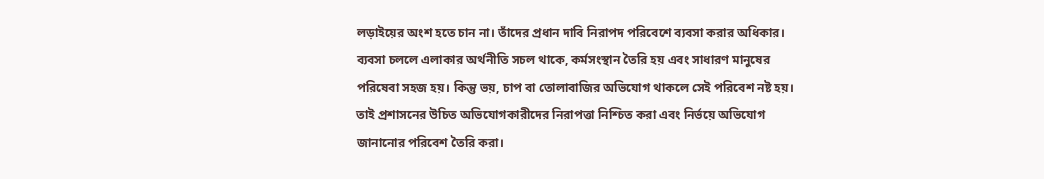লড়াইয়ের অংশ হতে চান না। তাঁদের প্রধান দাবি নিরাপদ পরিবেশে ব্যবসা করার অধিকার। ব্যবসা চললে এলাকার অর্থনীতি সচল থাকে, কর্মসংস্থান তৈরি হয় এবং সাধারণ মানুষের পরিষেবা সহজ হয়। কিন্তু ভয়, চাপ বা তোলাবাজির অভিযোগ থাকলে সেই পরিবেশ নষ্ট হয়। তাই প্রশাসনের উচিত অভিযোগকারীদের নিরাপত্তা নিশ্চিত করা এবং নির্ভয়ে অভিযোগ জানানোর পরিবেশ তৈরি করা।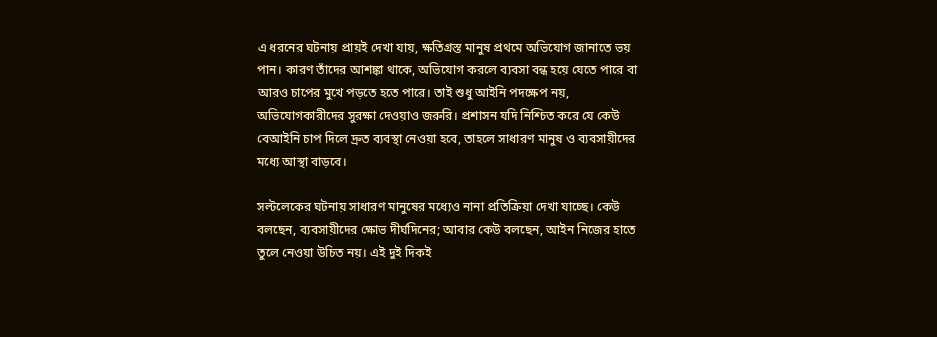এ ধরনের ঘটনায় প্রায়ই দেখা যায়, ক্ষতিগ্রস্ত মানুষ প্রথমে অভিযোগ জানাতে ভয় পান। কারণ তাঁদের আশঙ্কা থাকে, অভিযোগ করলে ব্যবসা বন্ধ হয়ে যেতে পারে বা আরও চাপের মুখে পড়তে হতে পারে। তাই শুধু আইনি পদক্ষেপ নয়, অভিযোগকারীদের সুরক্ষা দেওয়াও জরুরি। প্রশাসন যদি নিশ্চিত করে যে কেউ বেআইনি চাপ দিলে দ্রুত ব্যবস্থা নেওয়া হবে, তাহলে সাধারণ মানুষ ও ব্যবসায়ীদের মধ্যে আস্থা বাড়বে।

সল্টলেকের ঘটনায় সাধারণ মানুষের মধ্যেও নানা প্রতিক্রিয়া দেখা যাচ্ছে। কেউ বলছেন, ব্যবসায়ীদের ক্ষোভ দীর্ঘদিনের; আবার কেউ বলছেন, আইন নিজের হাতে তুলে নেওয়া উচিত নয়। এই দুই দিকই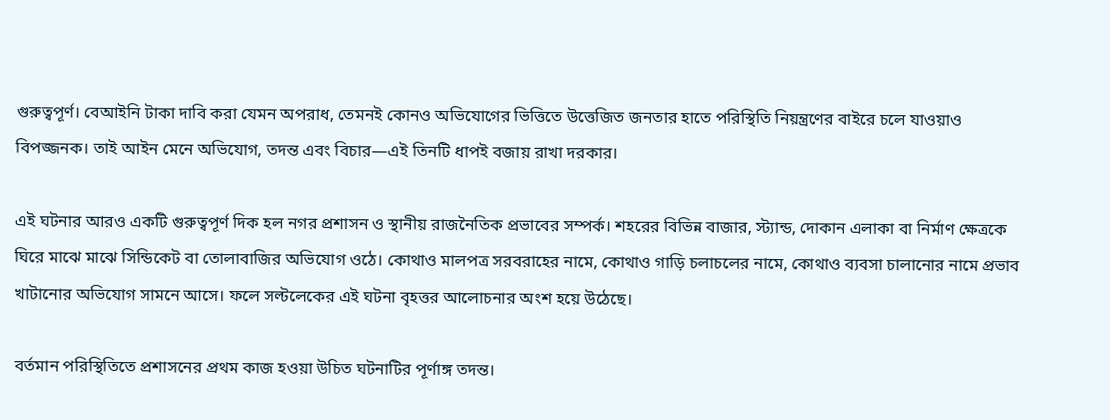গুরুত্বপূর্ণ। বেআইনি টাকা দাবি করা যেমন অপরাধ, তেমনই কোনও অভিযোগের ভিত্তিতে উত্তেজিত জনতার হাতে পরিস্থিতি নিয়ন্ত্রণের বাইরে চলে যাওয়াও বিপজ্জনক। তাই আইন মেনে অভিযোগ, তদন্ত এবং বিচার—এই তিনটি ধাপই বজায় রাখা দরকার।

এই ঘটনার আরও একটি গুরুত্বপূর্ণ দিক হল নগর প্রশাসন ও স্থানীয় রাজনৈতিক প্রভাবের সম্পর্ক। শহরের বিভিন্ন বাজার, স্ট্যান্ড, দোকান এলাকা বা নির্মাণ ক্ষেত্রকে ঘিরে মাঝে মাঝে সিন্ডিকেট বা তোলাবাজির অভিযোগ ওঠে। কোথাও মালপত্র সরবরাহের নামে, কোথাও গাড়ি চলাচলের নামে, কোথাও ব্যবসা চালানোর নামে প্রভাব খাটানোর অভিযোগ সামনে আসে। ফলে সল্টলেকের এই ঘটনা বৃহত্তর আলোচনার অংশ হয়ে উঠেছে।

বর্তমান পরিস্থিতিতে প্রশাসনের প্রথম কাজ হওয়া উচিত ঘটনাটির পূর্ণাঙ্গ তদন্ত।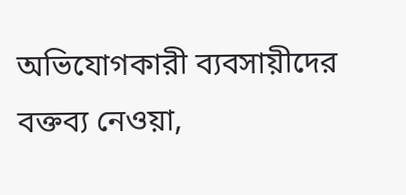অভিযোগকারী ব্যবসায়ীদের বক্তব্য নেওয়া,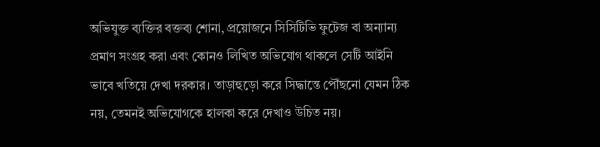অভিযুক্ত ব্যক্তির বক্তব্য শোনা, প্রয়োজনে সিসিটিভি ফুটেজ বা অন্যান্য প্রমাণ সংগ্রহ করা এবং কোনও লিখিত অভিযোগ থাকলে সেটি আইনি ভাবে খতিয়ে দেখা দরকার। তাড়াহুড়ো করে সিদ্ধান্তে পৌঁছনো যেমন ঠিক নয়, তেমনই অভিযোগকে হালকা করে দেখাও উচিত নয়।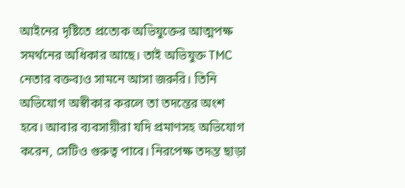আইনের দৃষ্টিতে প্রত্যেক অভিযুক্তের আত্মপক্ষ সমর্থনের অধিকার আছে। তাই অভিযুক্ত TMC নেতার বক্তব্যও সামনে আসা জরুরি। তিনি অভিযোগ অস্বীকার করলে তা তদন্তের অংশ হবে। আবার ব্যবসায়ীরা যদি প্রমাণসহ অভিযোগ করেন, সেটিও গুরুত্ব পাবে। নিরপেক্ষ তদন্ত ছাড়া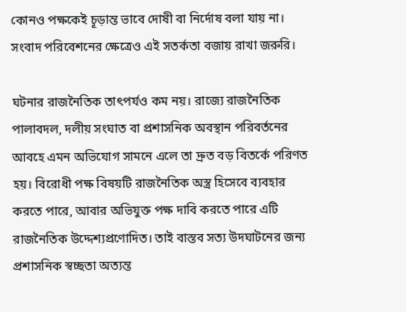কোনও পক্ষকেই চূড়ান্ত ভাবে দোষী বা নির্দোষ বলা যায় না। সংবাদ পরিবেশনের ক্ষেত্রেও এই সতর্কতা বজায় রাখা জরুরি।

ঘটনার রাজনৈতিক তাৎপর্যও কম নয়। রাজ্যে রাজনৈতিক পালাবদল, দলীয় সংঘাত বা প্রশাসনিক অবস্থান পরিবর্তনের আবহে এমন অভিযোগ সামনে এলে তা দ্রুত বড় বিতর্কে পরিণত হয়। বিরোধী পক্ষ বিষয়টি রাজনৈতিক অস্ত্র হিসেবে ব্যবহার করতে পারে, আবার অভিযুক্ত পক্ষ দাবি করতে পারে এটি রাজনৈতিক উদ্দেশ্যপ্রণোদিত। তাই বাস্তব সত্য উদঘাটনের জন্য প্রশাসনিক স্বচ্ছতা অত্যন্ত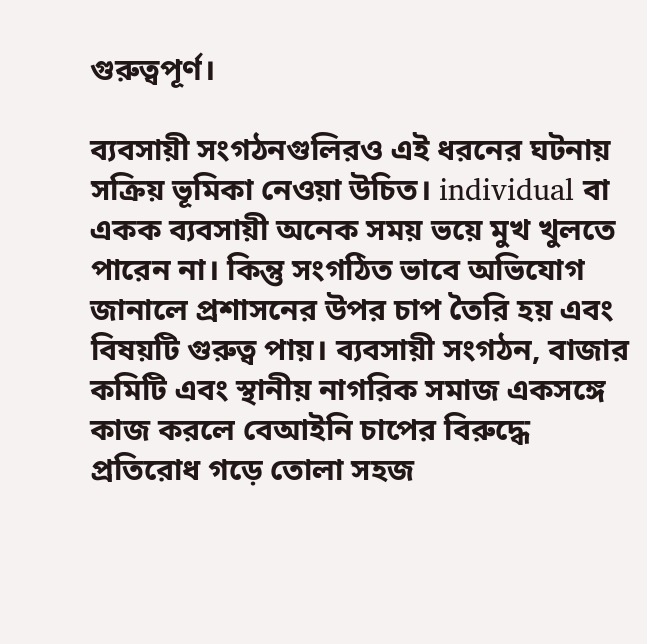গুরুত্বপূর্ণ।

ব্যবসায়ী সংগঠনগুলিরও এই ধরনের ঘটনায় সক্রিয় ভূমিকা নেওয়া উচিত। individual বা একক ব্যবসায়ী অনেক সময় ভয়ে মুখ খুলতে পারেন না। কিন্তু সংগঠিত ভাবে অভিযোগ জানালে প্রশাসনের উপর চাপ তৈরি হয় এবং বিষয়টি গুরুত্ব পায়। ব্যবসায়ী সংগঠন, বাজার কমিটি এবং স্থানীয় নাগরিক সমাজ একসঙ্গে কাজ করলে বেআইনি চাপের বিরুদ্ধে প্রতিরোধ গড়ে তোলা সহজ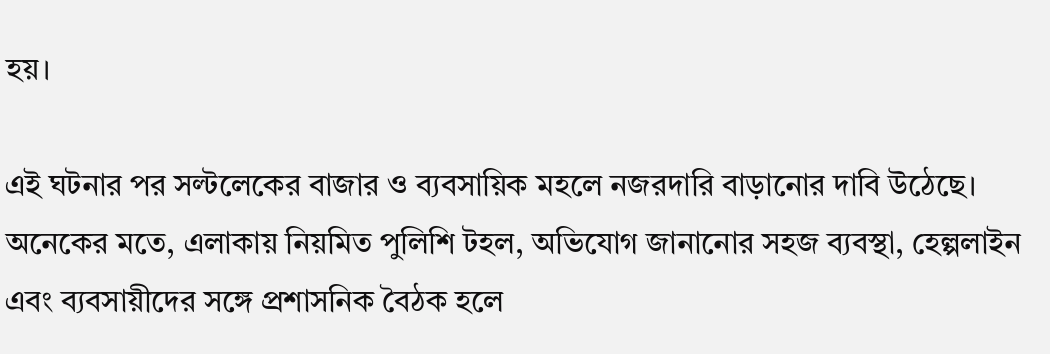হয়।

এই ঘটনার পর সল্টলেকের বাজার ও ব্যবসায়িক মহলে নজরদারি বাড়ানোর দাবি উঠেছে। অনেকের মতে, এলাকায় নিয়মিত পুলিশি টহল, অভিযোগ জানানোর সহজ ব্যবস্থা, হেল্পলাইন এবং ব্যবসায়ীদের সঙ্গে প্রশাসনিক বৈঠক হলে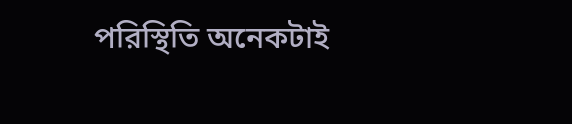পরিস্থিতি অনেকটাই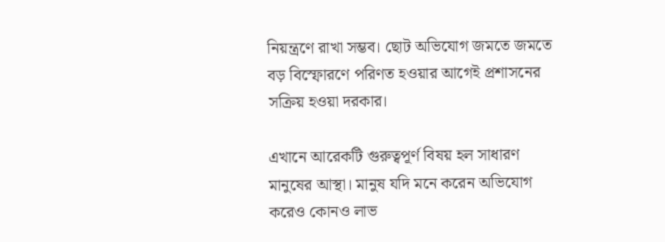নিয়ন্ত্রণে রাখা সম্ভব। ছোট অভিযোগ জমতে জমতে বড় বিস্ফোরণে পরিণত হওয়ার আগেই প্রশাসনের সক্রিয় হওয়া দরকার।

এখানে আরেকটি গুরুত্বপূর্ণ বিষয় হল সাধারণ মানুষের আস্থা। মানুষ যদি মনে করেন অভিযোগ করেও কোনও লাভ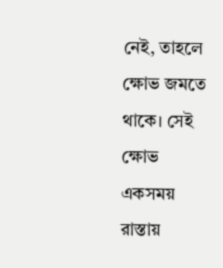নেই, তাহলে ক্ষোভ জমতে থাকে। সেই ক্ষোভ একসময় রাস্তায়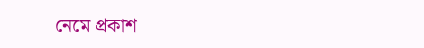নেমে প্রকাশ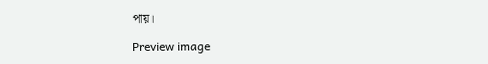পায়।

Preview image